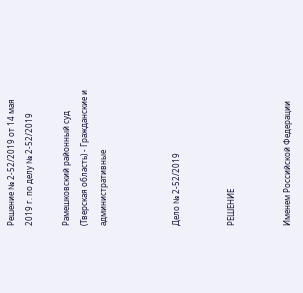Решение № 2-52/2019 от 14 мая 2019 г. по делу № 2-52/2019

Рамешковский районный суд (Тверская область) - Гражданские и административные



Дело № 2-52/2019


РЕШЕНИЕ


Именем Российской Федерации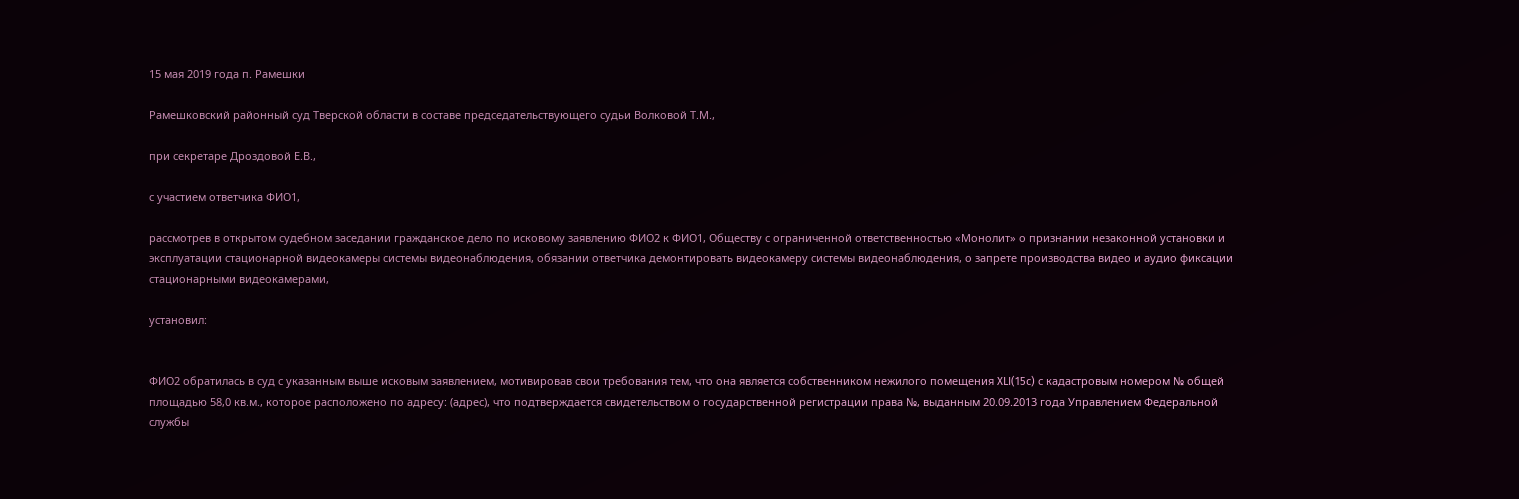15 мая 2019 года п. Рамешки

Рамешковский районный суд Тверской области в составе председательствующего судьи Волковой Т.М.,

при секретаре Дроздовой Е.В.,

с участием ответчика ФИО1,

рассмотрев в открытом судебном заседании гражданское дело по исковому заявлению ФИО2 к ФИО1, Обществу с ограниченной ответственностью «Монолит» о признании незаконной установки и эксплуатации стационарной видеокамеры системы видеонаблюдения, обязании ответчика демонтировать видеокамеру системы видеонаблюдения, о запрете производства видео и аудио фиксации стационарными видеокамерами,

установил:


ФИО2 обратилась в суд с указанным выше исковым заявлением, мотивировав свои требования тем, что она является собственником нежилого помещения XLI(15c) с кадастровым номером № общей площадью 58,0 кв.м., которое расположено по адресу: (адрес), что подтверждается свидетельством о государственной регистрации права №, выданным 20.09.2013 года Управлением Федеральной службы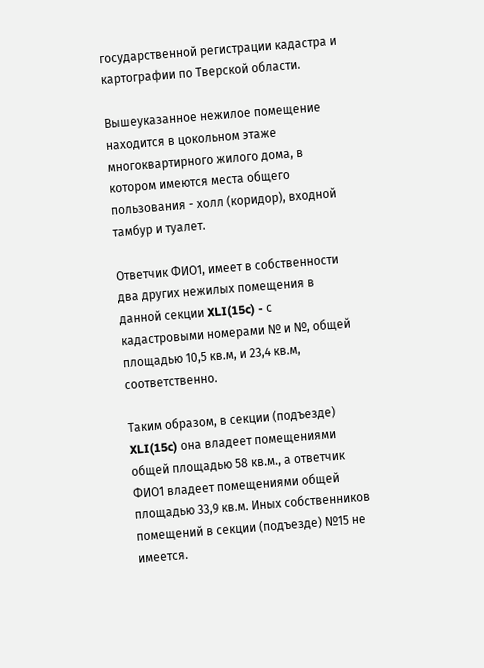государственной регистрации кадастра и картографии по Тверской области.

Вышеуказанное нежилое помещение находится в цокольном этаже многоквартирного жилого дома, в котором имеются места общего пользования - холл (коридор), входной тамбур и туалет.

Ответчик ФИО1, имеет в собственности два других нежилых помещения в данной секции XLI(15c) - с кадастровыми номерами № и №, общей площадью 10,5 кв.м, и 23,4 кв.м, соответственно.

Таким образом, в секции (подъезде) XLI(15c) она владеет помещениями общей площадью 58 кв.м., а ответчик ФИО1 владеет помещениями общей площадью 33,9 кв.м. Иных собственников помещений в секции (подъезде) №15 не имеется.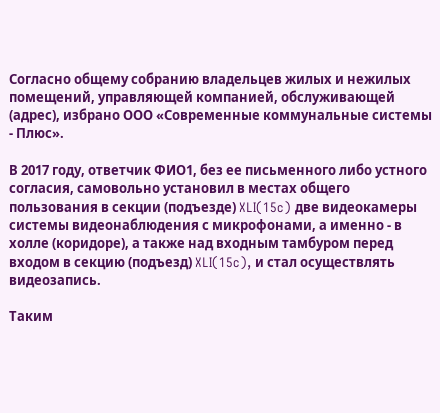Согласно общему собранию владельцев жилых и нежилых помещений, управляющей компанией, обслуживающей (адрес), избрано ООО «Современные коммунальные системы - Плюс».

В 2017 году, ответчик ФИО1, без ее письменного либо устного согласия, самовольно установил в местах общего пользования в секции (подъезде) XLI(15c) две видеокамеры системы видеонаблюдения с микрофонами, а именно - в холле (коридоре), а также над входным тамбуром перед входом в секцию (подъезд) XLI(15c), и стал осуществлять видеозапись.

Таким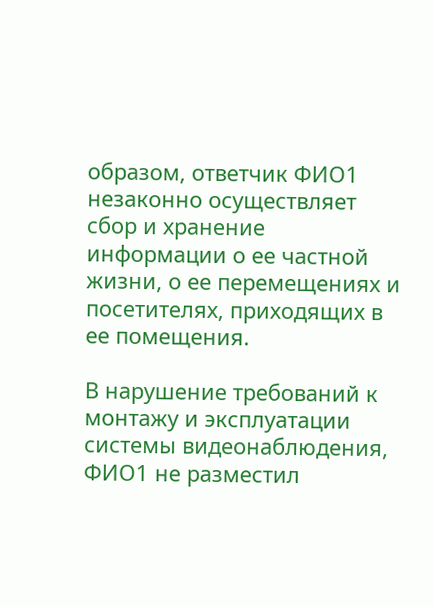образом, ответчик ФИО1 незаконно осуществляет сбор и хранение информации о ее частной жизни, о ее перемещениях и посетителях, приходящих в ее помещения.

В нарушение требований к монтажу и эксплуатации системы видеонаблюдения, ФИО1 не разместил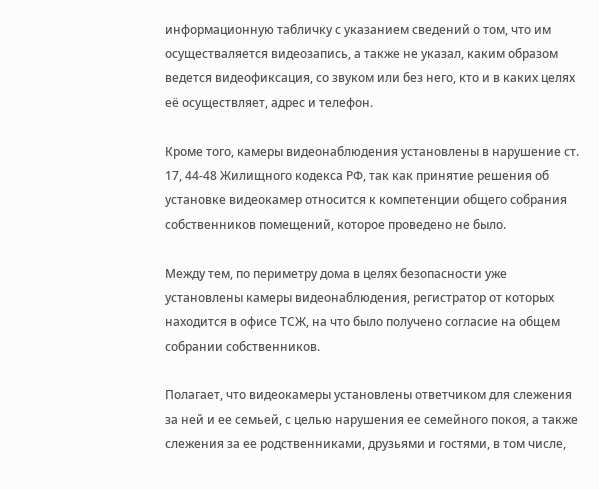информационную табличку с указанием сведений о том, что им осуществаляется видеозапись, а также не указал, каким образом ведется видеофиксация, со звуком или без него, кто и в каких целях её осуществляет, адрес и телефон.

Кроме того, камеры видеонаблюдения установлены в нарушение ст. 17, 44-48 Жилищного кодекса РФ, так как принятие решения об установке видеокамер относится к компетенции общего собрания собственников помещений, которое проведено не было.

Между тем, по периметру дома в целях безопасности уже установлены камеры видеонаблюдения, регистратор от которых находится в офисе ТСЖ, на что было получено согласие на общем собрании собственников.

Полагает, что видеокамеры установлены ответчиком для слежения за ней и ее семьей, с целью нарушения ее семейного покоя, а также слежения за ее родственниками, друзьями и гостями, в том числе,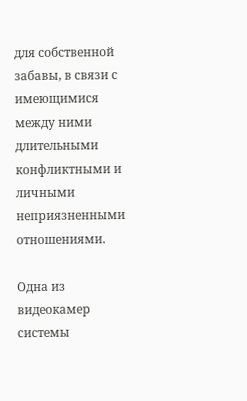для собственной забавы, в связи с имеющимися между ними длительными конфликтными и личными неприязненными отношениями.

Одна из видеокамер системы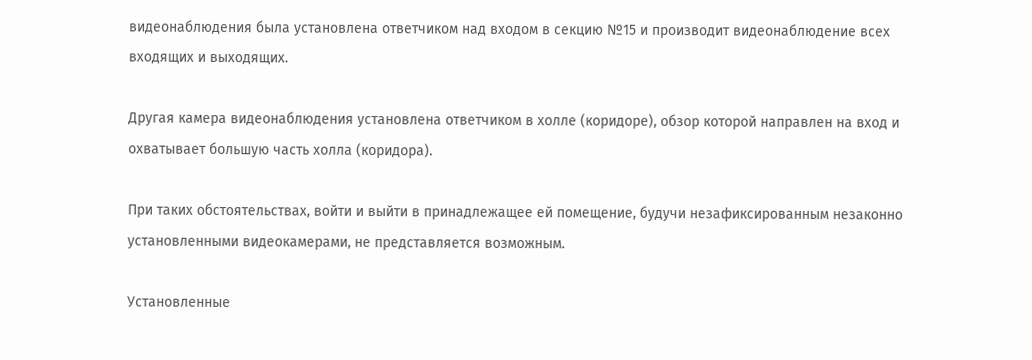видеонаблюдения была установлена ответчиком над входом в секцию №15 и производит видеонаблюдение всех входящих и выходящих.

Другая камера видеонаблюдения установлена ответчиком в холле (коридоре), обзор которой направлен на вход и охватывает большую часть холла (коридора).

При таких обстоятельствах, войти и выйти в принадлежащее ей помещение, будучи незафиксированным незаконно установленными видеокамерами, не представляется возможным.

Установленные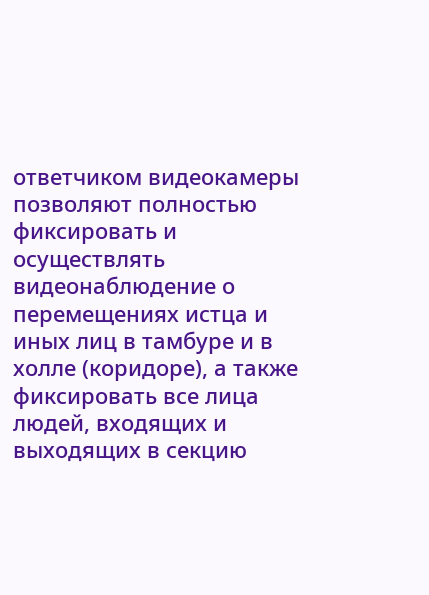ответчиком видеокамеры позволяют полностью фиксировать и осуществлять видеонаблюдение о перемещениях истца и иных лиц в тамбуре и в холле (коридоре), а также фиксировать все лица людей, входящих и выходящих в секцию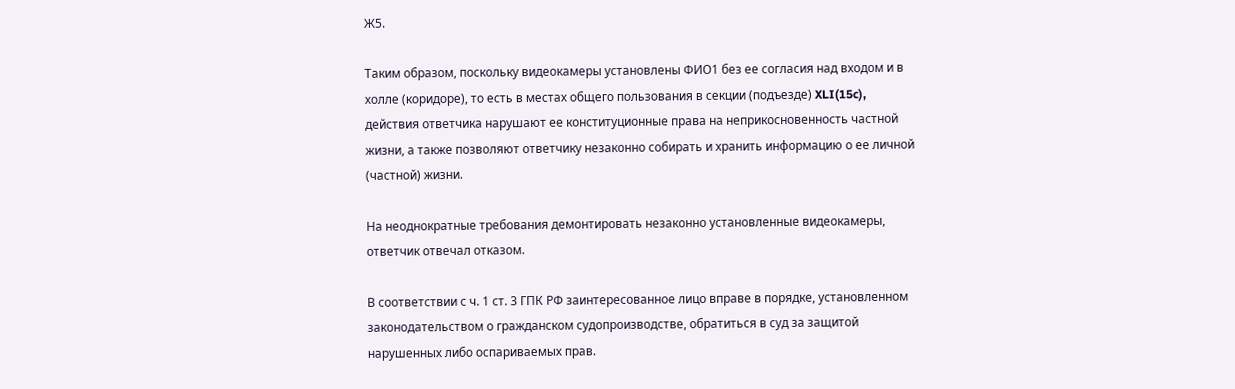Ж5.

Таким образом, поскольку видеокамеры установлены ФИО1 без ее согласия над входом и в холле (коридоре), то есть в местах общего пользования в секции (подъезде) XLI(15c), действия ответчика нарушают ее конституционные права на неприкосновенность частной жизни, а также позволяют ответчику незаконно собирать и хранить информацию о ее личной (частной) жизни.

На неоднократные требования демонтировать незаконно установленные видеокамеры, ответчик отвечал отказом.

В соответствии с ч. 1 ст. 3 ГПК РФ заинтересованное лицо вправе в порядке, установленном законодательством о гражданском судопроизводстве, обратиться в суд за защитой нарушенных либо оспариваемых прав.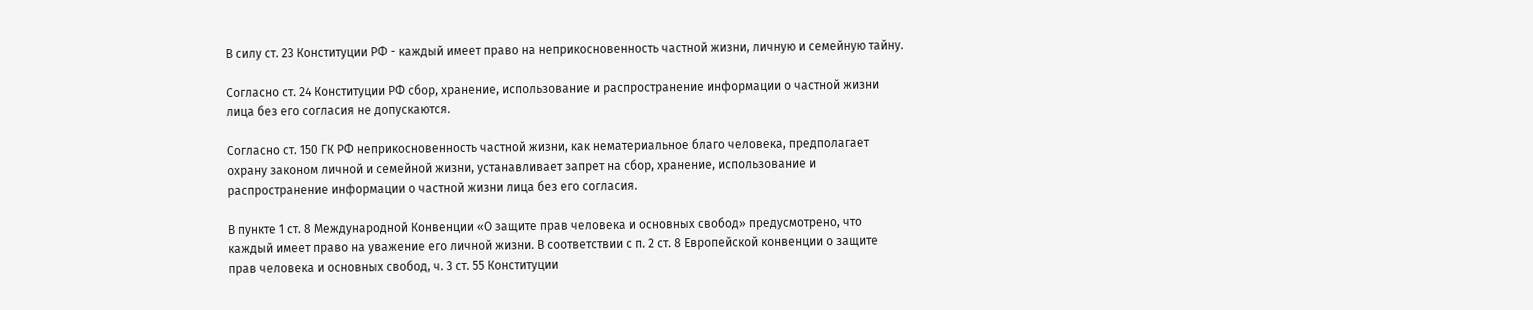В силу ст. 23 Конституции РФ - каждый имеет право на неприкосновенность частной жизни, личную и семейную тайну.

Согласно ст. 24 Конституции РФ сбор, хранение, использование и распространение информации о частной жизни лица без его согласия не допускаются.

Согласно ст. 150 ГК РФ неприкосновенность частной жизни, как нематериальное благо человека, предполагает охрану законом личной и семейной жизни, устанавливает запрет на сбор, хранение, использование и распространение информации о частной жизни лица без его согласия.

В пункте 1 ст. 8 Международной Конвенции «О защите прав человека и основных свобод» предусмотрено, что каждый имеет право на уважение его личной жизни. В соответствии с п. 2 ст. 8 Европейской конвенции о защите прав человека и основных свобод, ч. 3 ст. 55 Конституции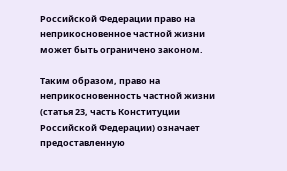Российской Федерации право на неприкосновенное частной жизни может быть ограничено законом.

Таким образом, право на неприкосновенность частной жизни (статья 23, часть Конституции Российской Федерации) означает предоставленную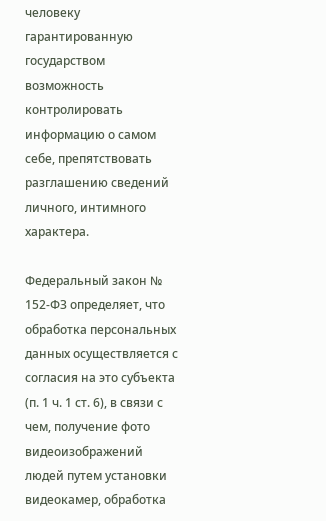человеку гарантированную государством возможность контролировать информацию о самом себе, препятствовать разглашению сведений личного, интимного характера.

Федеральный закон № 152-ФЗ определяет, что обработка персональных данных осуществляется с согласия на это субъекта (п. 1 ч. 1 ст. 6), в связи с чем, получение фото видеоизображений людей путем установки видеокамер, обработка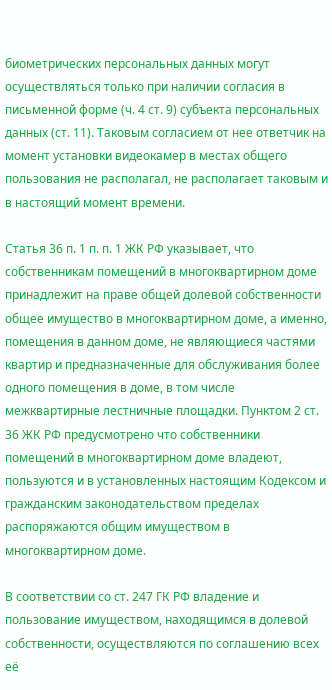биометрических персональных данных могут осуществляться только при наличии согласия в письменной форме (ч. 4 ст. 9) субъекта персональных данных (ст. 11). Таковым согласием от нее ответчик на момент установки видеокамер в местах общего пользования не располагал, не располагает таковым и в настоящий момент времени.

Статья 36 п. 1 п. п. 1 ЖК РФ указывает, что собственникам помещений в многоквартирном доме принадлежит на праве общей долевой собственности общее имущество в многоквартирном доме, а именно, помещения в данном доме, не являющиеся частями квартир и предназначенные для обслуживания более одного помещения в доме, в том числе межквартирные лестничные площадки. Пунктом 2 ст. 36 ЖК РФ предусмотрено что собственники помещений в многоквартирном доме владеют, пользуются и в установленных настоящим Кодексом и гражданским законодательством пределах распоряжаются общим имуществом в многоквартирном доме.

В соответствии со ст. 247 ГК РФ владение и пользование имуществом, находящимся в долевой собственности, осуществляются по соглашению всех её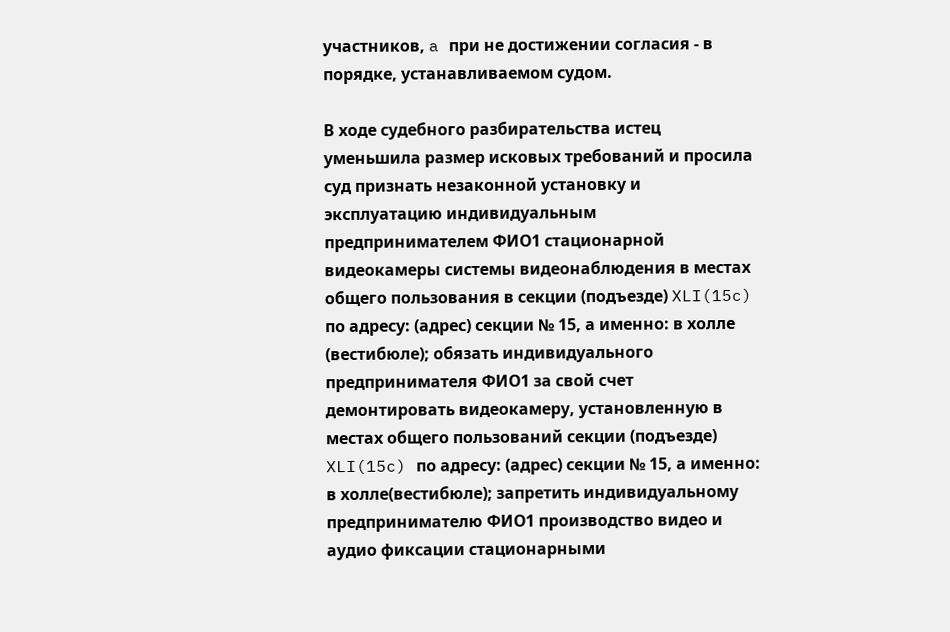участников, a при не достижении согласия - в порядке, устанавливаемом судом.

В ходе судебного разбирательства истец уменьшила размер исковых требований и просила суд признать незаконной установку и эксплуатацию индивидуальным предпринимателем ФИО1 стационарной видеокамеры системы видеонаблюдения в местах общего пользования в секции (подъезде) XLI(15c) по адресу: (адрес) секции № 15, а именно: в холле (вестибюле); обязать индивидуального предпринимателя ФИО1 за свой счет демонтировать видеокамеру, установленную в местах общего пользований секции (подъезде) XLI(15c) по адресу: (адрес) секции № 15, а именно: в холле(вестибюле); запретить индивидуальному предпринимателю ФИО1 производство видео и аудио фиксации стационарными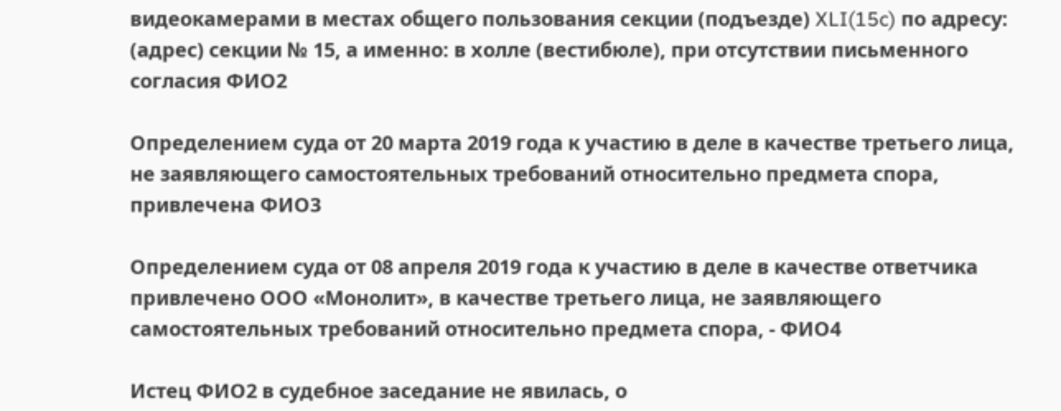видеокамерами в местах общего пользования секции (подъезде) XLI(15c) по адресу: (адрес) секции № 15, а именно: в холле (вестибюле), при отсутствии письменного согласия ФИО2

Определением суда от 20 марта 2019 года к участию в деле в качестве третьего лица, не заявляющего самостоятельных требований относительно предмета спора, привлечена ФИО3

Определением суда от 08 апреля 2019 года к участию в деле в качестве ответчика привлечено ООО «Монолит», в качестве третьего лица, не заявляющего самостоятельных требований относительно предмета спора, - ФИО4

Истец ФИО2 в судебное заседание не явилась, о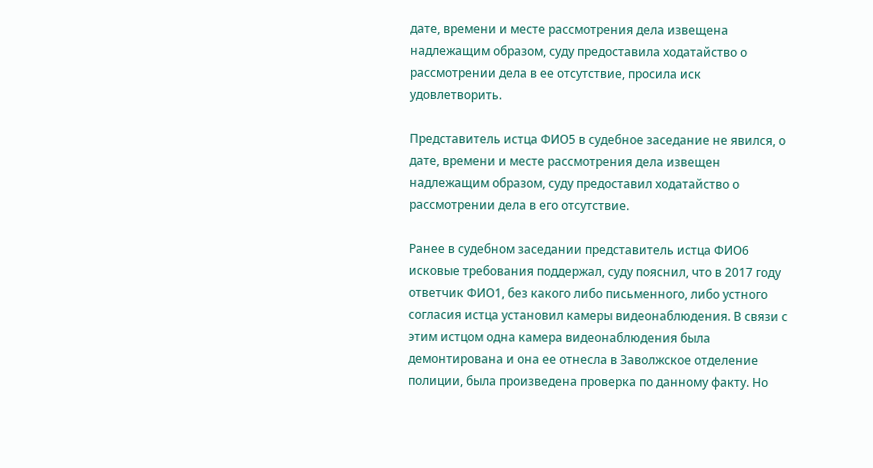дате, времени и месте рассмотрения дела извещена надлежащим образом, суду предоставила ходатайство о рассмотрении дела в ее отсутствие, просила иск удовлетворить.

Представитель истца ФИО5 в судебное заседание не явился, о дате, времени и месте рассмотрения дела извещен надлежащим образом, суду предоставил ходатайство о рассмотрении дела в его отсутствие.

Ранее в судебном заседании представитель истца ФИО6 исковые требования поддержал, суду пояснил, что в 2017 году ответчик ФИО1, без какого либо письменного, либо устного согласия истца установил камеры видеонаблюдения. В связи с этим истцом одна камера видеонаблюдения была демонтирована и она ее отнесла в Заволжское отделение полиции, была произведена проверка по данному факту. Но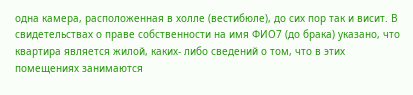одна камера, расположенная в холле (вестибюле), до сих пор так и висит. В свидетельствах о праве собственности на имя ФИО7 (до брака) указано, что квартира является жилой, каких- либо сведений о том, что в этих помещениях занимаются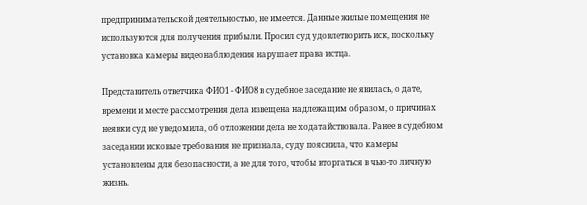предпринимательской деятельностью, не имеется. Данные жилые помещения не используются для получения прибыли. Просил суд удовлетворить иск, поскольку установка камеры видеонаблюдения нарушает права истца.

Представитель ответчика ФИО1 - ФИО8 в судебное заседание не явилась, о дате, времени и месте рассмотрения дела извещена надлежащим образом, о причинах неявки суд не уведомила, об отложении дела не ходатайствовала. Ранее в судебном заседании исковые требования не признала, суду пояснила, что камеры установлены для безопасности, а не для того, чтобы вторгаться в чью-то личную жизнь.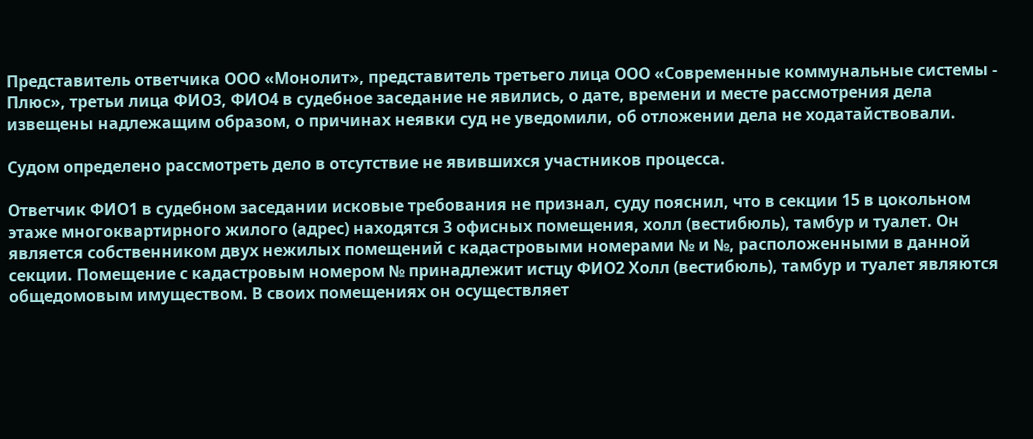Представитель ответчика ООО «Монолит», представитель третьего лица ООО «Современные коммунальные системы - Плюс», третьи лица ФИО3, ФИО4 в судебное заседание не явились, о дате, времени и месте рассмотрения дела извещены надлежащим образом, о причинах неявки суд не уведомили, об отложении дела не ходатайствовали.

Судом определено рассмотреть дело в отсутствие не явившихся участников процесса.

Ответчик ФИО1 в судебном заседании исковые требования не признал, суду пояснил, что в секции 15 в цокольном этаже многоквартирного жилого (адрес) находятся 3 офисных помещения, холл (вестибюль), тамбур и туалет. Он является собственником двух нежилых помещений с кадастровыми номерами № и №, расположенными в данной секции. Помещение с кадастровым номером № принадлежит истцу ФИО2 Холл (вестибюль), тамбур и туалет являются общедомовым имуществом. В своих помещениях он осуществляет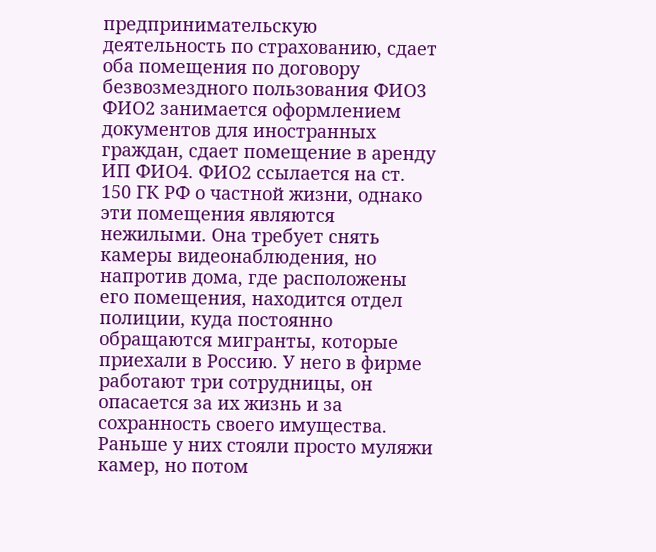предпринимательскую деятельность по страхованию, сдает оба помещения по договору безвозмездного пользования ФИО3 ФИО2 занимается оформлением документов для иностранных граждан, сдает помещение в аренду ИП ФИО4. ФИО2 ссылается на ст. 150 ГК РФ о частной жизни, однако эти помещения являются нежилыми. Она требует снять камеры видеонаблюдения, но напротив дома, где расположены его помещения, находится отдел полиции, куда постоянно обращаются мигранты, которые приехали в Россию. У него в фирме работают три сотрудницы, он опасается за их жизнь и за сохранность своего имущества. Раньше у них стояли просто муляжи камер, но потом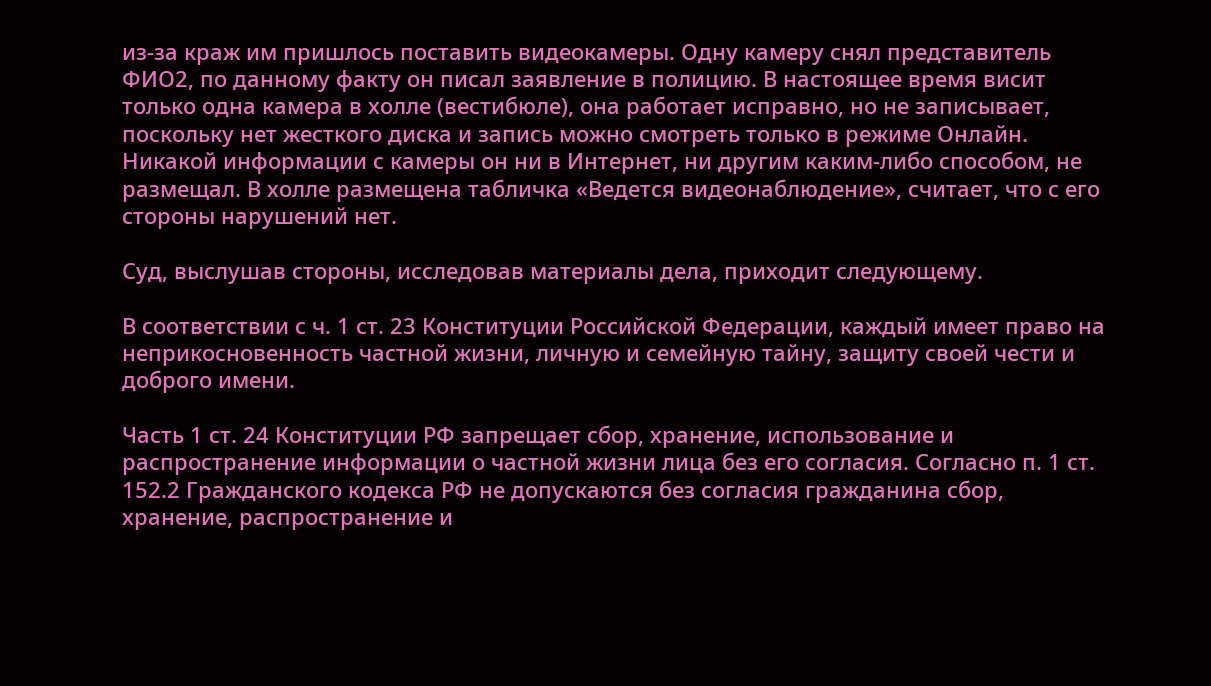из-за краж им пришлось поставить видеокамеры. Одну камеру снял представитель ФИО2, по данному факту он писал заявление в полицию. В настоящее время висит только одна камера в холле (вестибюле), она работает исправно, но не записывает, поскольку нет жесткого диска и запись можно смотреть только в режиме Онлайн. Никакой информации с камеры он ни в Интернет, ни другим каким-либо способом, не размещал. В холле размещена табличка «Ведется видеонаблюдение», считает, что с его стороны нарушений нет.

Суд, выслушав стороны, исследовав материалы дела, приходит следующему.

В соответствии с ч. 1 ст. 23 Конституции Российской Федерации, каждый имеет право на неприкосновенность частной жизни, личную и семейную тайну, защиту своей чести и доброго имени.

Часть 1 ст. 24 Конституции РФ запрещает сбор, хранение, использование и распространение информации о частной жизни лица без его согласия. Согласно п. 1 ст. 152.2 Гражданского кодекса РФ не допускаются без согласия гражданина сбор, хранение, распространение и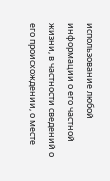использование любой информации о его частной жизни, в частности сведений о его происхождении, о месте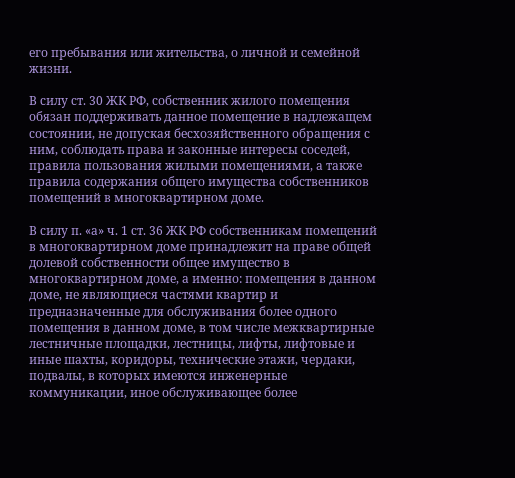его пребывания или жительства, о личной и семейной жизни.

В силу ст. 30 ЖК РФ, собственник жилого помещения обязан поддерживать данное помещение в надлежащем состоянии, не допуская бесхозяйственного обращения с ним, соблюдать права и законные интересы соседей, правила пользования жилыми помещениями, а также правила содержания общего имущества собственников помещений в многоквартирном доме.

В силу п. «а» ч. 1 ст. 36 ЖК РФ собственникам помещений в многоквартирном доме принадлежит на праве общей долевой собственности общее имущество в многоквартирном доме, а именно: помещения в данном доме, не являющиеся частями квартир и предназначенные для обслуживания более одного помещения в данном доме, в том числе межквартирные лестничные площадки, лестницы, лифты, лифтовые и иные шахты, коридоры, технические этажи, чердаки, подвалы, в которых имеются инженерные коммуникации, иное обслуживающее более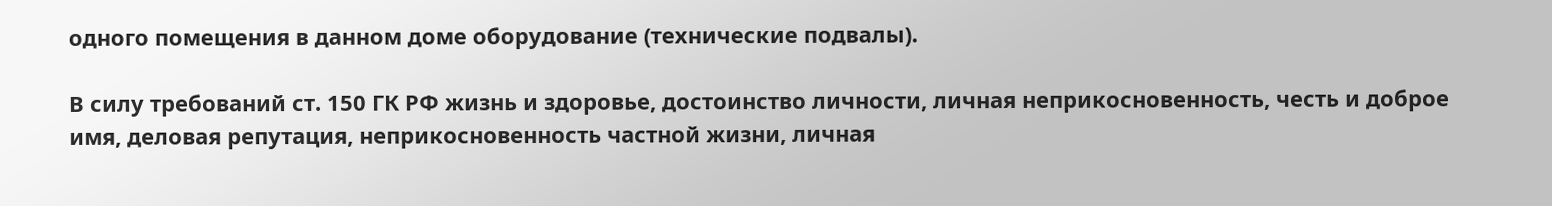одного помещения в данном доме оборудование (технические подвалы).

В силу требований ст. 150 ГК РФ жизнь и здоровье, достоинство личности, личная неприкосновенность, честь и доброе имя, деловая репутация, неприкосновенность частной жизни, личная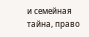и семейная тайна, право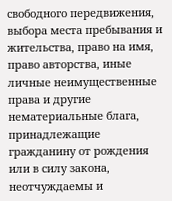свободного передвижения, выбора места пребывания и жительства, право на имя, право авторства, иные личные неимущественные права и другие нематериальные блага, принадлежащие гражданину от рождения или в силу закона, неотчуждаемы и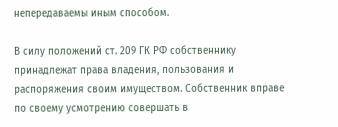непередаваемы иным способом.

В силу положений ст. 209 ГК РФ собственнику принадлежат права владения, пользования и распоряжения своим имуществом. Собственник вправе по своему усмотрению совершать в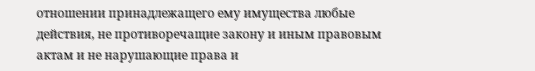отношении принадлежащего ему имущества любые действия, не противоречащие закону и иным правовым актам и не нарушающие права и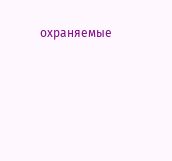охраняемые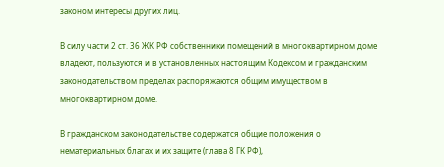законом интересы других лиц.

В силу части 2 ст. 36 ЖК РФ собственники помещений в многоквартирном доме владеют, пользуются и в установленных настоящим Кодексом и гражданским законодательством пределах распоряжаются общим имуществом в многоквартирном доме.

В гражданском законодательстве содержатся общие положения о нематериальных благах и их защите (глава 8 ГК РФ),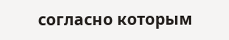согласно которым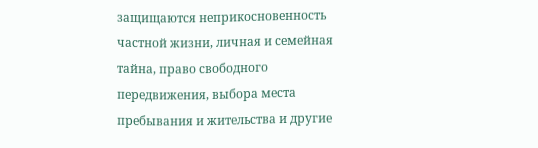защищаются неприкосновенность частной жизни, личная и семейная тайна, право свободного передвижения, выбора места пребывания и жительства и другие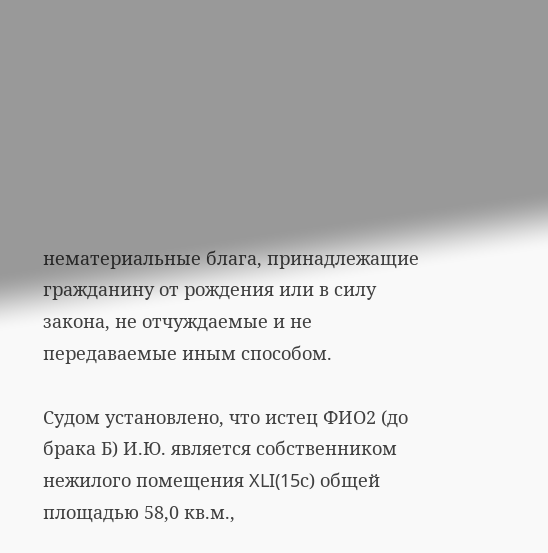нематериальные блага, принадлежащие гражданину от рождения или в силу закона, не отчуждаемые и не передаваемые иным способом.

Судом установлено, что истец ФИО2 (до брака Б) И.Ю. является собственником нежилого помещения XLI(15с) общей площадью 58,0 кв.м.,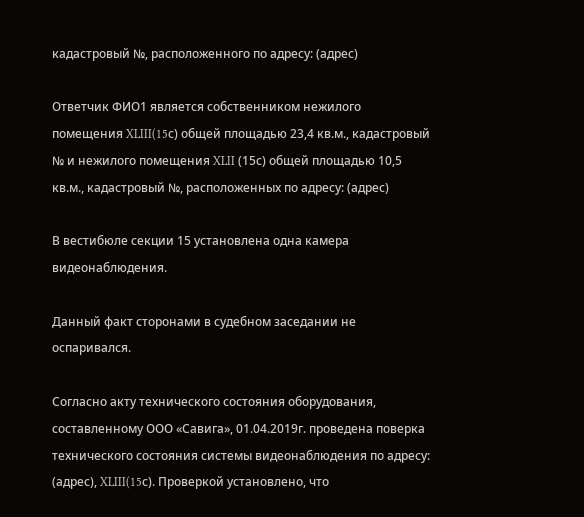кадастровый №, расположенного по адресу: (адрес)

Ответчик ФИО1 является собственником нежилого помещения XLIII(15с) общей площадью 23,4 кв.м., кадастровый № и нежилого помещения XLII (15с) общей площадью 10,5 кв.м., кадастровый №, расположенных по адресу: (адрес)

В вестибюле секции 15 установлена одна камера видеонаблюдения.

Данный факт сторонами в судебном заседании не оспаривался.

Согласно акту технического состояния оборудования, составленному ООО «Савига», 01.04.2019г. проведена поверка технического состояния системы видеонаблюдения по адресу: (адрес), XLIII(15с). Проверкой установлено, что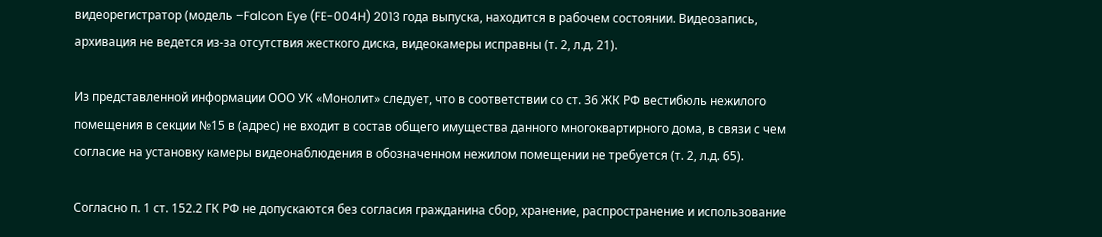видеорегистратор (модель –Falcon Eye (FE-004H) 2013 года выпуска, находится в рабочем состоянии. Видеозапись, архивация не ведется из-за отсутствия жесткого диска, видеокамеры исправны (т. 2, л.д. 21).

Из представленной информации ООО УК «Монолит» следует, что в соответствии со ст. 36 ЖК РФ вестибюль нежилого помещения в секции №15 в (адрес) не входит в состав общего имущества данного многоквартирного дома, в связи с чем согласие на установку камеры видеонаблюдения в обозначенном нежилом помещении не требуется (т. 2, л.д. 65).

Согласно п. 1 ст. 152.2 ГК РФ не допускаются без согласия гражданина сбор, хранение, распространение и использование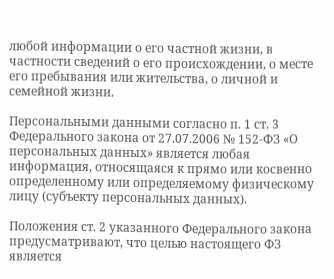любой информации о его частной жизни, в частности сведений о его происхождении, о месте его пребывания или жительства, о личной и семейной жизни.

Персональными данными согласно п. 1 ст. 3 Федерального закона от 27.07.2006 № 152-ФЗ «О персональных данных» является любая информация, относящаяся к прямо или косвенно определенному или определяемому физическому лицу (субъекту персональных данных).

Положения ст. 2 указанного Федерального закона предусматривают, что целью настоящего ФЗ является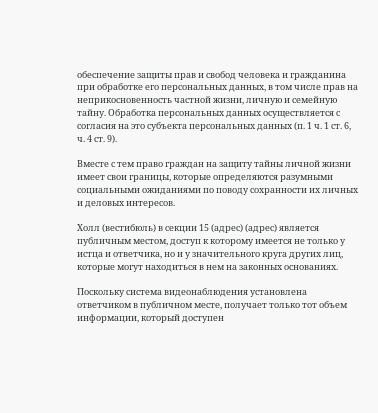обеспечение защиты прав и свобод человека и гражданина при обработке его персональных данных, в том числе прав на неприкосновенность частной жизни, личную и семейную тайну. Обработка персональных данных осуществляется с согласия на это субъекта персональных данных (п. 1 ч. 1 ст. 6, ч. 4 ст. 9).

Вместе с тем право граждан на защиту тайны личной жизни имеет свои границы, которые определяются разумными социальными ожиданиями по поводу сохранности их личных и деловых интересов.

Холл (вестибюль) в секции 15 (адрес) (адрес) является публичным местом, доступ к которому имеется не только у истца и ответчика, но и у значительного круга других лиц, которые могут находиться в нем на законных основаниях.

Поскольку система видеонаблюдения установлена ответчиком в публичном месте, получает только тот объем информации, который доступен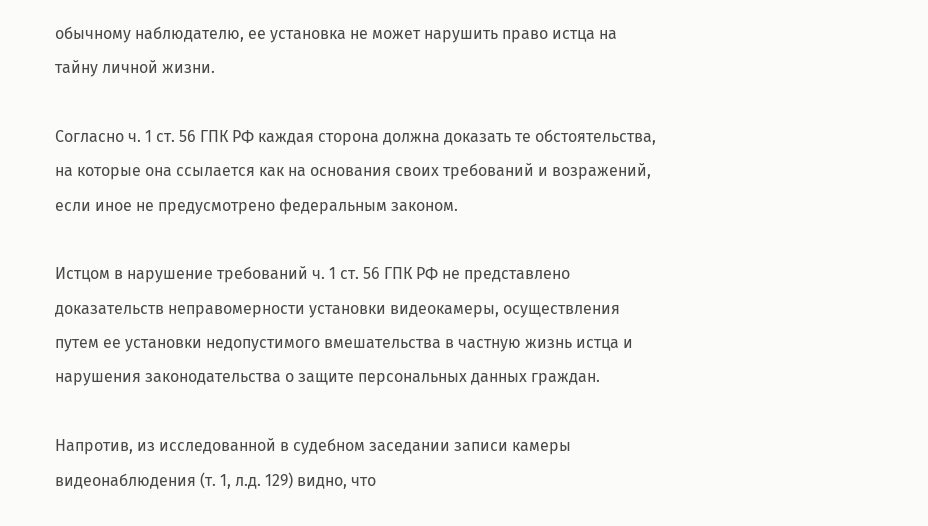обычному наблюдателю, ее установка не может нарушить право истца на тайну личной жизни.

Согласно ч. 1 ст. 56 ГПК РФ каждая сторона должна доказать те обстоятельства, на которые она ссылается как на основания своих требований и возражений, если иное не предусмотрено федеральным законом.

Истцом в нарушение требований ч. 1 ст. 56 ГПК РФ не представлено доказательств неправомерности установки видеокамеры, осуществления путем ее установки недопустимого вмешательства в частную жизнь истца и нарушения законодательства о защите персональных данных граждан.

Напротив, из исследованной в судебном заседании записи камеры видеонаблюдения (т. 1, л.д. 129) видно, что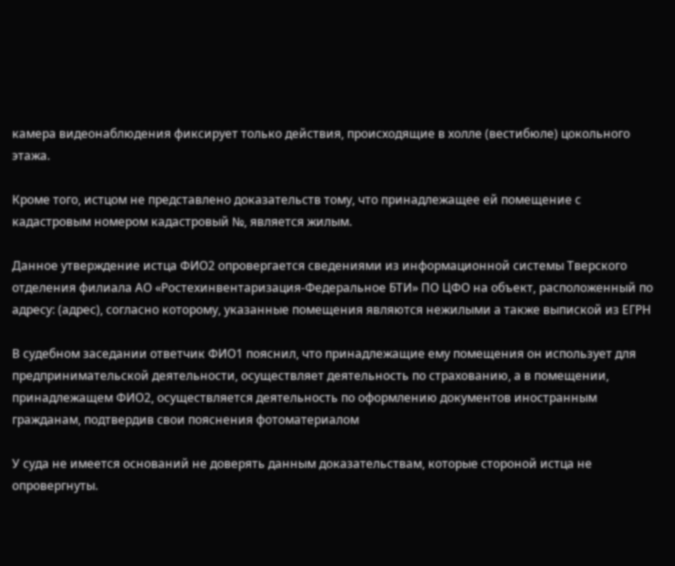камера видеонаблюдения фиксирует только действия, происходящие в холле (вестибюле) цокольного этажа.

Кроме того, истцом не представлено доказательств тому, что принадлежащее ей помещение с кадастровым номером кадастровый №, является жилым.

Данное утверждение истца ФИО2 опровергается сведениями из информационной системы Тверского отделения филиала АО «Ростехинвентаризация-Федеральное БТИ» ПО ЦФО на объект, расположенный по адресу: (адрес), согласно которому, указанные помещения являются нежилыми а также выпиской из ЕГРН

В судебном заседании ответчик ФИО1 пояснил, что принадлежащие ему помещения он использует для предпринимательской деятельности, осуществляет деятельность по страхованию, а в помещении, принадлежащем ФИО2, осуществляется деятельность по оформлению документов иностранным гражданам, подтвердив свои пояснения фотоматериалом

У суда не имеется оснований не доверять данным доказательствам, которые стороной истца не опровергнуты.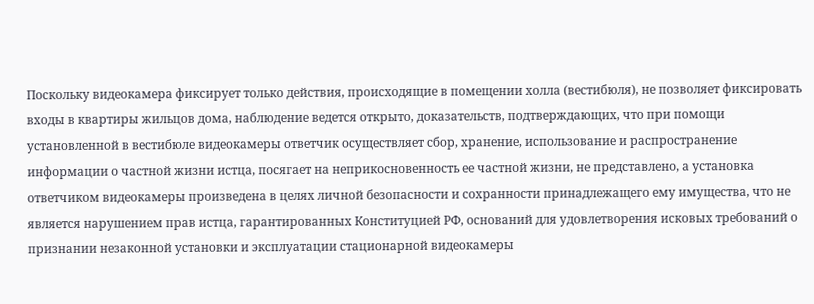Поскольку видеокамера фиксирует только действия, происходящие в помещении холла (вестибюля), не позволяет фиксировать входы в квартиры жильцов дома, наблюдение ведется открыто, доказательств, подтверждающих, что при помощи установленной в вестибюле видеокамеры ответчик осуществляет сбор, хранение, использование и распространение информации о частной жизни истца, посягает на неприкосновенность ее частной жизни, не представлено, а установка ответчиком видеокамеры произведена в целях личной безопасности и сохранности принадлежащего ему имущества, что не является нарушением прав истца, гарантированных Конституцией РФ, оснований для удовлетворения исковых требований о признании незаконной установки и эксплуатации стационарной видеокамеры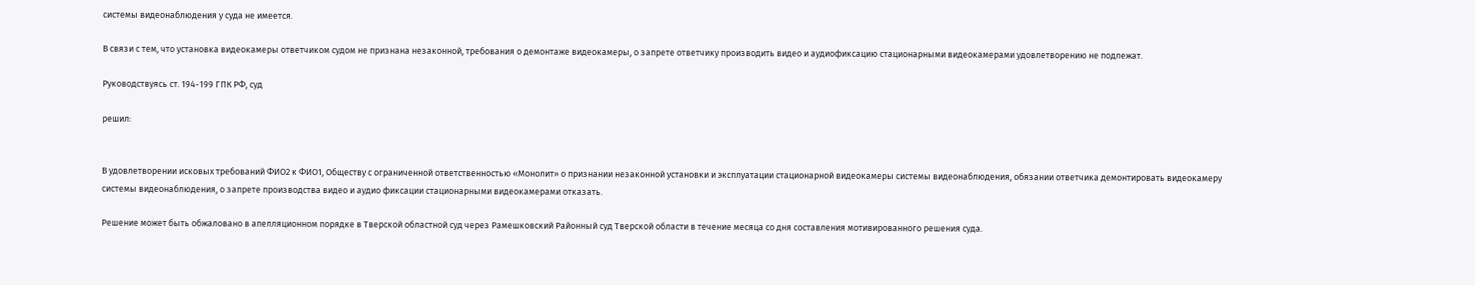системы видеонаблюдения у суда не имеется.

В связи с тем, что установка видеокамеры ответчиком судом не признана незаконной, требования о демонтаже видеокамеры, о запрете ответчику производить видео и аудиофиксацию стационарными видеокамерами удовлетворению не подлежат.

Руководствуясь ст. 194-199 ГПК РФ, суд

решил:


В удовлетворении исковых требований ФИО2 к ФИО1, Обществу с ограниченной ответственностью «Монолит» о признании незаконной установки и эксплуатации стационарной видеокамеры системы видеонаблюдения, обязании ответчика демонтировать видеокамеру системы видеонаблюдения, о запрете производства видео и аудио фиксации стационарными видеокамерами отказать.

Решение может быть обжаловано в апелляционном порядке в Тверской областной суд через Рамешковский Районный суд Тверской области в течение месяца со дня составления мотивированного решения суда.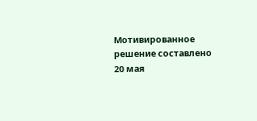Мотивированное решение составлено 20 мая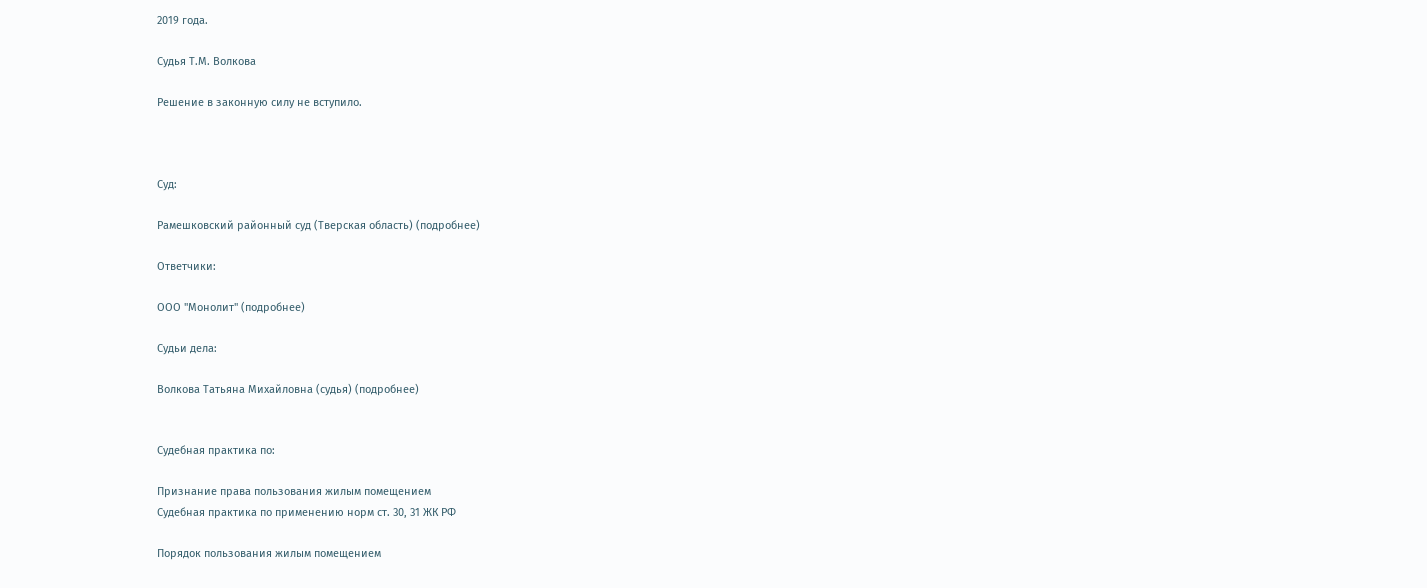2019 года.

Судья Т.М. Волкова

Решение в законную силу не вступило.



Суд:

Рамешковский районный суд (Тверская область) (подробнее)

Ответчики:

ООО "Монолит" (подробнее)

Судьи дела:

Волкова Татьяна Михайловна (судья) (подробнее)


Судебная практика по:

Признание права пользования жилым помещением
Судебная практика по применению норм ст. 30, 31 ЖК РФ

Порядок пользования жилым помещением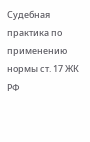Судебная практика по применению нормы ст. 17 ЖК РФ